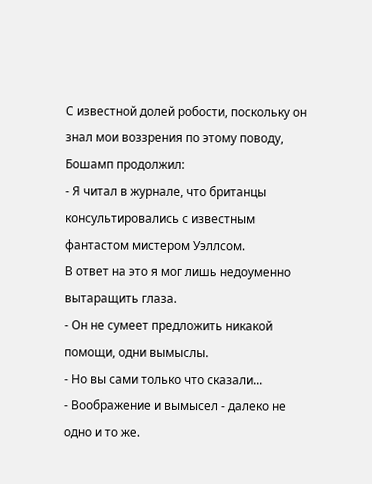С известной долей робости, поскольку он знал мои воззрения по этому поводу, Бошамп продолжил:
- Я читал в журнале, что британцы консультировались с известным фантастом мистером Уэллсом.
В ответ на это я мог лишь недоуменно вытаращить глаза.
- Он не сумеет предложить никакой помощи, одни вымыслы.
- Но вы сами только что сказали...
- Воображение и вымысел - далеко не одно и то же.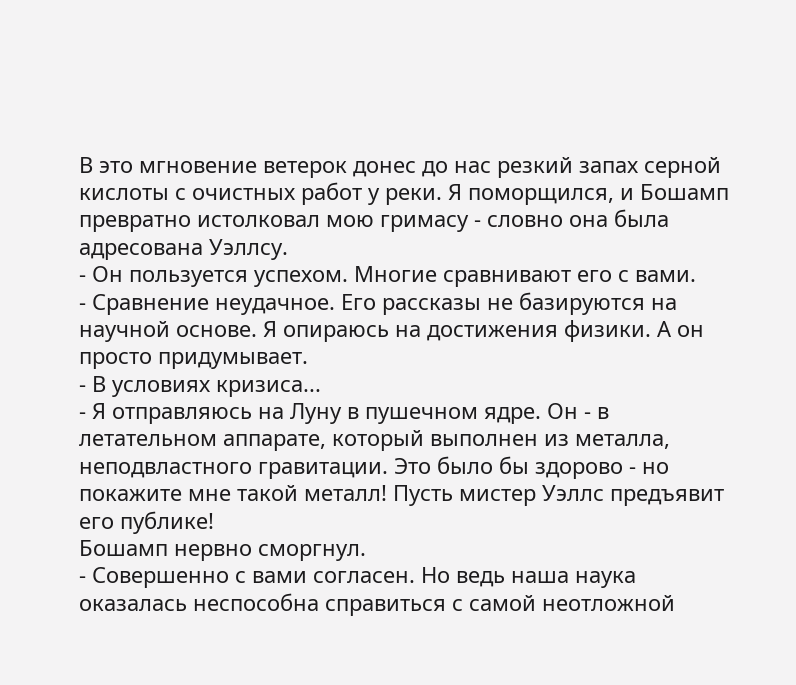В это мгновение ветерок донес до нас резкий запах серной кислоты с очистных работ у реки. Я поморщился, и Бошамп превратно истолковал мою гримасу - словно она была адресована Уэллсу.
- Он пользуется успехом. Многие сравнивают его с вами.
- Сравнение неудачное. Его рассказы не базируются на научной основе. Я опираюсь на достижения физики. А он просто придумывает.
- В условиях кризиса...
- Я отправляюсь на Луну в пушечном ядре. Он - в летательном аппарате, который выполнен из металла, неподвластного гравитации. Это было бы здорово - но покажите мне такой металл! Пусть мистер Уэллс предъявит его публике!
Бошамп нервно сморгнул.
- Совершенно с вами согласен. Но ведь наша наука оказалась неспособна справиться с самой неотложной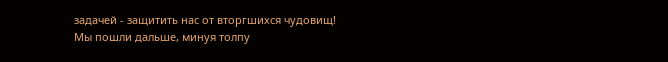задачей - защитить нас от вторгшихся чудовищ!
Мы пошли дальше, минуя толпу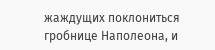жаждущих поклониться гробнице Наполеона, и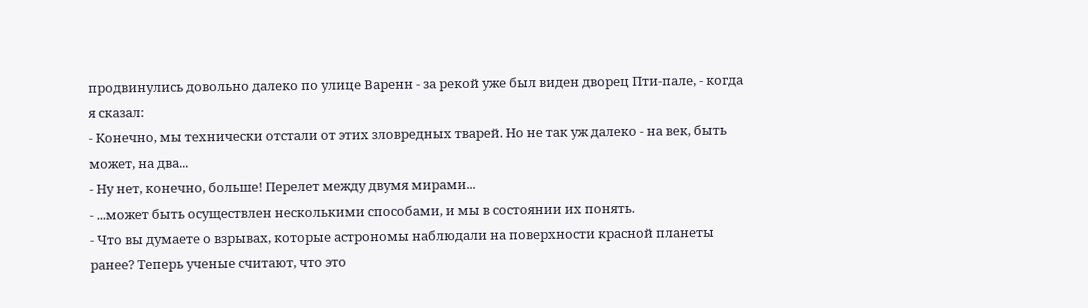продвинулись довольно далеко по улице Варенн - за рекой уже был виден дворец Пти-пале, - когда я сказал:
- Конечно, мы технически отстали от этих зловредных тварей. Но не так уж далеко - на век, быть может, на два...
- Ну нет, конечно, больше! Перелет между двумя мирами...
- ...может быть осуществлен несколькими способами, и мы в состоянии их понять.
- Что вы думаете о взрывах, которые астрономы наблюдали на поверхности красной планеты ранее? Теперь ученые считают, что это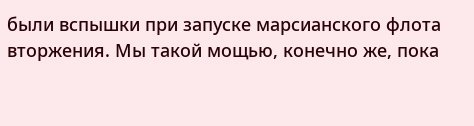были вспышки при запуске марсианского флота вторжения. Мы такой мощью, конечно же, пока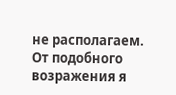не располагаем.
От подобного возражения я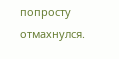попросту отмахнулся.